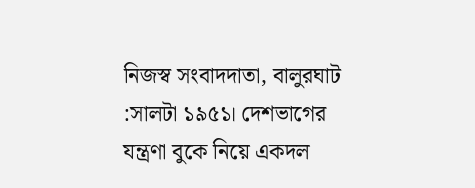নিজস্ব সংবাদদাতা, বালুরঘাট :সালটা ১৯৫১। দেশভাগের যন্ত্রণা বুকে নিয়ে একদল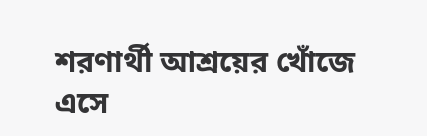শরণার্থী আশ্রয়ের খোঁজে এসে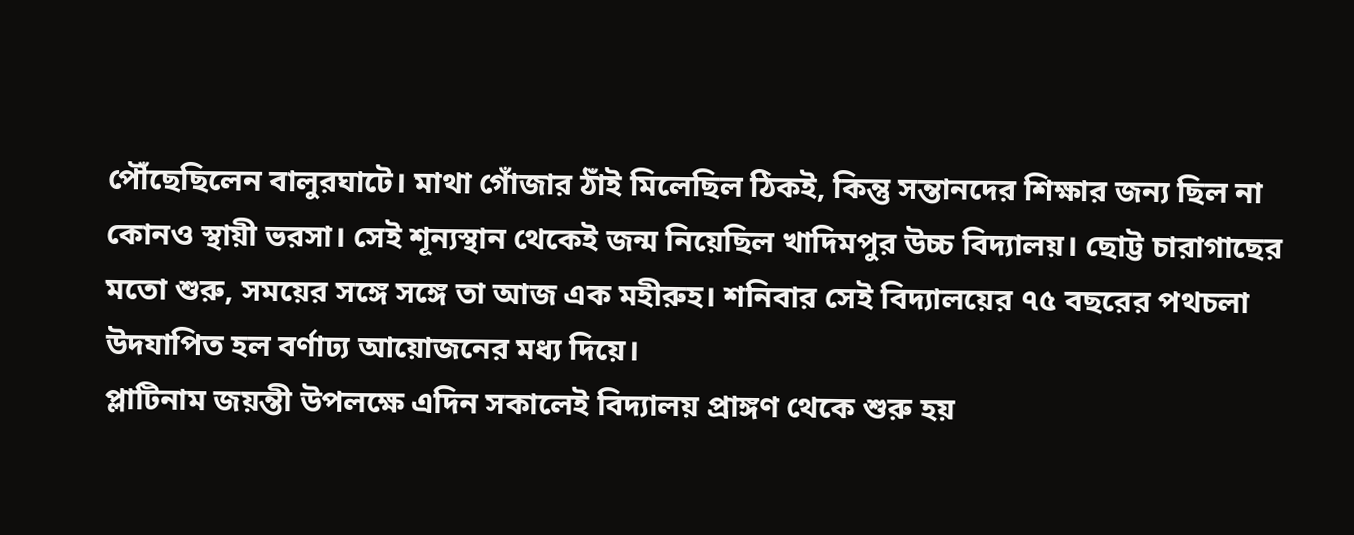পৌঁছেছিলেন বালুরঘাটে। মাথা গোঁজার ঠাঁই মিলেছিল ঠিকই, কিন্তু সন্তানদের শিক্ষার জন্য ছিল না কোনও স্থায়ী ভরসা। সেই শূন্যস্থান থেকেই জন্ম নিয়েছিল খাদিমপুর উচ্চ বিদ্যালয়। ছোট্ট চারাগাছের মতো শুরু, সময়ের সঙ্গে সঙ্গে তা আজ এক মহীরুহ। শনিবার সেই বিদ্যালয়ের ৭৫ বছরের পথচলা উদযাপিত হল বর্ণাঢ্য আয়োজনের মধ্য দিয়ে।
প্লাটিনাম জয়ন্তী উপলক্ষে এদিন সকালেই বিদ্যালয় প্রাঙ্গণ থেকে শুরু হয়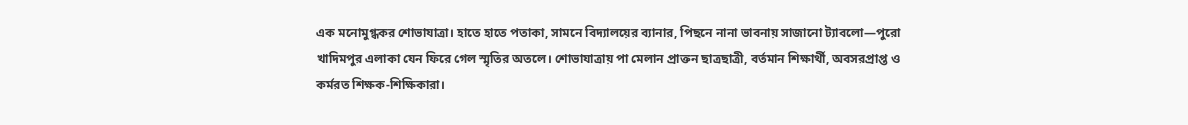এক মনোমুগ্ধকর শোভাযাত্রা। হাতে হাতে পতাকা, সামনে বিদ্যালয়ের ব্যানার, পিছনে নানা ভাবনায় সাজানো ট্যাবলো—পুরো খাদিমপুর এলাকা যেন ফিরে গেল স্মৃতির অতলে। শোভাযাত্রায় পা মেলান প্রাক্তন ছাত্রছাত্রী, বর্তমান শিক্ষার্থী, অবসরপ্রাপ্ত ও কর্মরত শিক্ষক-শিক্ষিকারা।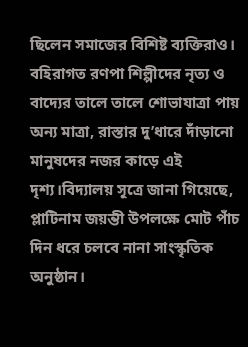ছিলেন সমাজের বিশিষ্ট ব্যক্তিরাও। বহিরাগত রণপা শিল্পীদের নৃত্য ও বাদ্যের তালে তালে শোভাযাত্রা পায় অন্য মাত্রা, রাস্তার দু’ধারে দাঁড়ানো মানুষদের নজর কাড়ে এই দৃশ্য।বিদ্যালয় সূত্রে জানা গিয়েছে, প্লাটিনাম জয়ন্তী উপলক্ষে মোট পাঁচ দিন ধরে চলবে নানা সাংস্কৃতিক অনুষ্ঠান।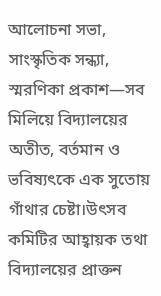আলোচনা সভা, সাংস্কৃতিক সন্ধ্যা, স্মরণিকা প্রকাশ—সব মিলিয়ে বিদ্যালয়ের অতীত, বর্তমান ও ভবিষ্যৎকে এক সুতোয় গাঁথার চেষ্টা।উৎসব কমিটির আহ্বায়ক তথা বিদ্যালয়ের প্রাক্তন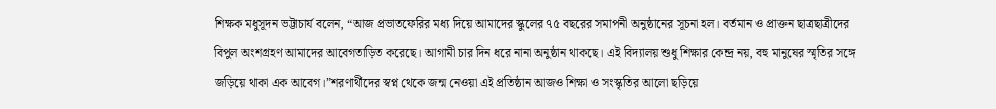শিক্ষক মধুসূদন ভট্টাচার্য বলেন, “আজ প্রভাতফেরির মধ্য দিয়ে আমাদের স্কুলের ৭৫ বছরের সমাপনী অনুষ্ঠানের সূচনা হল। বর্তমান ও প্রাক্তন ছাত্রছাত্রীদের বিপুল অংশগ্রহণ আমাদের আবেগতাড়িত করেছে। আগামী চার দিন ধরে নানা অনুষ্ঠান থাকছে। এই বিদ্যালয় শুধু শিক্ষার কেন্দ্র নয়, বহু মানুষের স্মৃতির সঙ্গে জড়িয়ে থাকা এক আবেগ।”শরণার্থীদের স্বপ্ন থেকে জন্ম নেওয়া এই প্রতিষ্ঠান আজও শিক্ষা ও সংস্কৃতির আলো ছড়িয়ে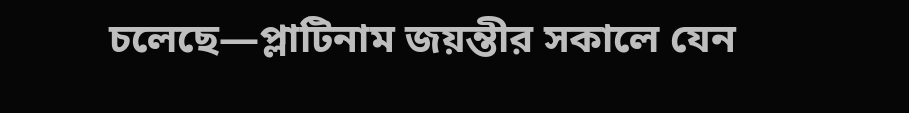চলেছে—প্লাটিনাম জয়ন্তীর সকালে যেন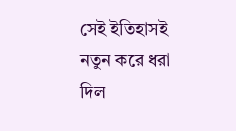সেই ইতিহাসই নতুন করে ধরা দিল